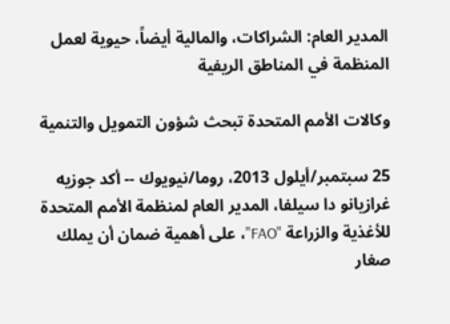المدير العام: الشراكات، والمالية أيضاً، حيوية لعمل المنظمة في المناطق الريفية

وكالات الأمم المتحدة تبحث شؤون التمويل والتنمية

25 سبتمبر/أيلول 2013، روما/نيويوك -- أكد جوزيه غرازيانو دا سيلفا، المدير العام لمنظمة الأمم المتحدة للأغذية والزراعة "FAO"، على أهمية ضمان أن يملك صغار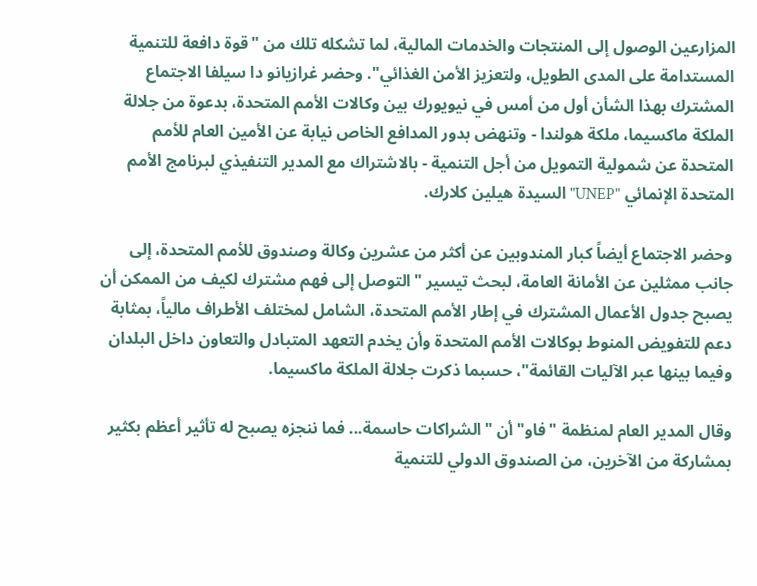المزارعين الوصول إلى المنتجات والخدمات المالية، لما تشكله تلك من "قوة دافعة للتنمية المستدامة على المدى الطويل، ولتعزيز الأمن الغذائي". وحضر غرازيانو دا سيلفا الاجتماع المشترك بهذا الشأن أول من أمس في نيويورك بين وكالات الأمم المتحدة، بدعوة من جلالة الملكة ماكسيما، ملكة هولندا - وتنهض بدور المدافع الخاص نيابة عن الأمين العام للأمم المتحدة عن شمولية التمويل من أجل التنمية - بالاشتراك مع المدير التنفيذي لبرنامج الأمم المتحدة الإنمائي "UNEP" السيدة هيلين كلارك.

وحضر الاجتماع أيضاً كبار المندوبين عن أكثر من عشرين وكالة وصندوق للأمم المتحدة، إلى جانب ممثلين عن الأمانة العامة، لبحث تيسير "التوصل إلى فهم مشترك لكيف من الممكن أن يصبح جدول الأعمال المشترك في إطار الأمم المتحدة، الشامل لمختلف الأطراف مالياً، بمثابة دعم للتفويض المنوط بوكالات الأمم المتحدة وأن يخدم التعهد المتبادل والتعاون داخل البلدان وفيما بينها عبر الآليات القائمة"، حسبما ذكرت جلالة الملكة ماكسيما.

وقال المدير العام لمنظمة "فاو" أن "الشراكات حاسمة... فما ننجزه يصبح له تأثير أعظم بكثير بمشاركة من الآخرين، من الصندوق الدولي للتنمية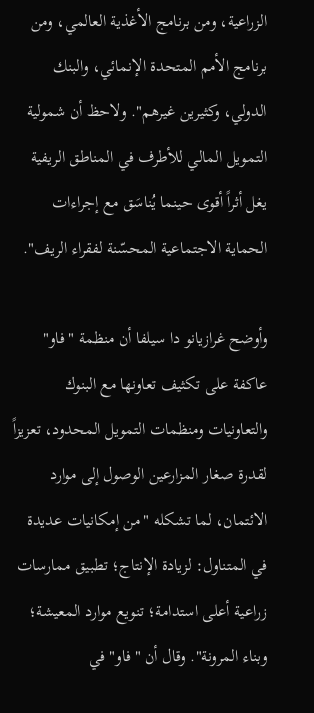الزراعية، ومن برنامج الأغذية العالمي، ومن برنامج الأمم المتحدة الإنمائي، والبنك الدولي، وكثيرين غيرهم". ولاحظ أن شمولية التمويل المالي للأطرف في المناطق الريفية يغل أثراً أقوى حينما يُناسَق مع إجراءات الحماية الاجتماعية المحسّنة لفقراء الريف".

وأوضح غرازيانو دا سيلفا أن منظمة "فاو" عاكفة على تكثيف تعاونها مع البنوك والتعاونيات ومنظمات التمويل المحدود، تعزيزاً لقدرة صغار المزارعين الوصول إلى موارد الائتمان، لما تشكله "من إمكانيات عديدة في المتناول: لزيادة الإنتاج؛ تطبيق ممارسات زراعية أعلى استدامة؛ تنويع موارد المعيشة؛ وبناء المرونة". وقال أن "فاو" في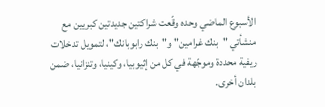الأسبوع الماضي وحده وقّعت شراكتين جديدتين كبريين مع منشأتي "بنك غرامين" و"بنك رابوبانك"، لتمويل تدخلات ريفية محددة وموجّهة في كل من إثيوبيا، وكينيا، وتنزانيا، ضمن بلدان أخرى.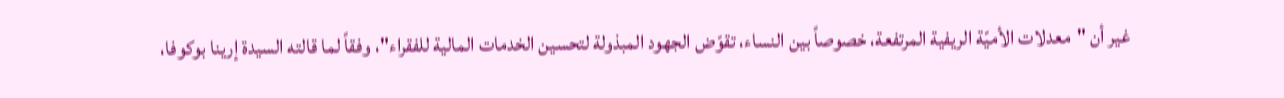غير أن "معدلات الأميّة الريفية المرتفعة، خصوصاً بين النساء، تقوّض الجهود المبذولة لتحسين الخدمات المالية للفقراء"، وفقاً لما قالته السيدة إرينا بوكوفا،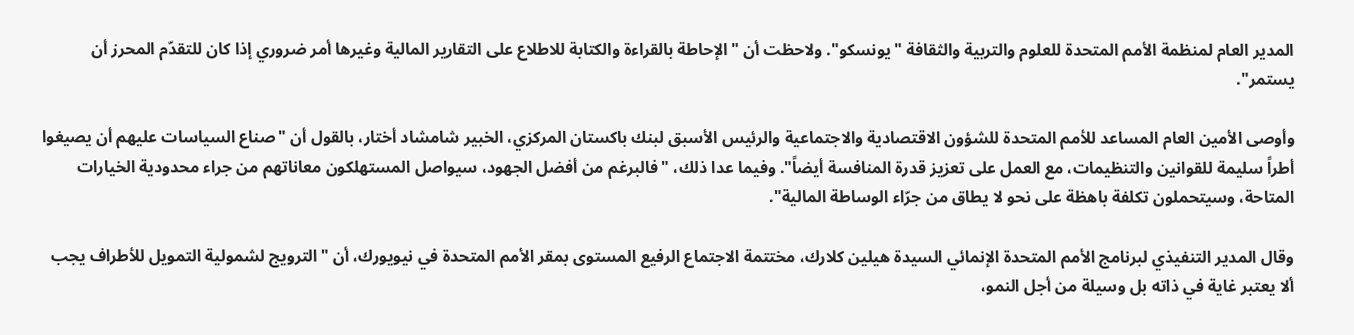المدير العام لمنظمة الأمم المتحدة للعلوم والتربية والثقافة "يونسكو". ولاحظت أن "الإحاطة بالقراءة والكتابة للاطلاع على التقارير المالية وغيرها أمر ضروري إذا كان للتقدّم المحرز أن يستمر".

وأوصى الأمين العام المساعد للأمم المتحدة للشؤون الاقتصادية والاجتماعية والرئيس الأسبق لبنك باكستان المركزي، الخبير شامشاد أختار، بالقول أن "صناع السياسات عليهم أن يصيغوا أطراً سليمة للقوانين والتنظيمات، مع العمل على تعزيز قدرة المنافسة أيضاً". وفيما عدا ذلك، "فالبرغم من أفضل الجهود، سيواصل المستهلكون معاناتهم من جراء محدودية الخيارات المتاحة، وسيتحملون تكلفة باهظة على نحو لا يطاق من جرّاء الوساطة المالية".

وقال المدير التنفيذي لبرنامج الأمم المتحدة الإنمائي السيدة هيلين كلارك، مختتمة الاجتماع الرفيع المستوى بمقر الأمم المتحدة في نيويورك، أن "الترويج لشمولية التمويل للأطراف يجب ألا يعتبر غاية في ذاته بل وسيلة من أجل النمو،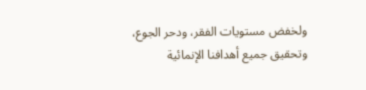ولخفض مستويات الفقر، ودحر الجوع، وتحقيق جميع أهدافنا الإنمائية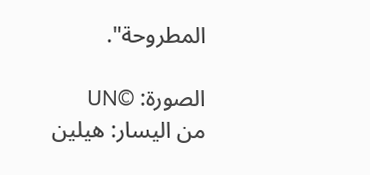المطروحة".

الصورة: ©UN
من اليسار: هيلين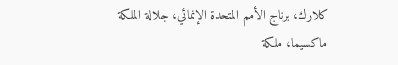كلارك، برناج الأمم المتحدة الإنمائي، جلالة الملكة ماكسيما، ملكة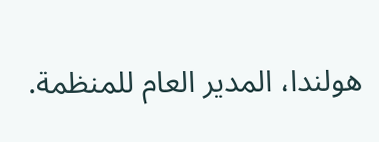هولندا، المدير العام للمنظمة.